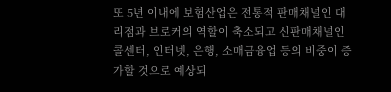또 5년 이내에 보험산업은 전통적 판매채널인 대리점과 브로커의 역할이 축소되고 신판매채널인 콜센터, 인터넷, 은행, 소매금융업 등의 비중이 증가할 것으로 예상되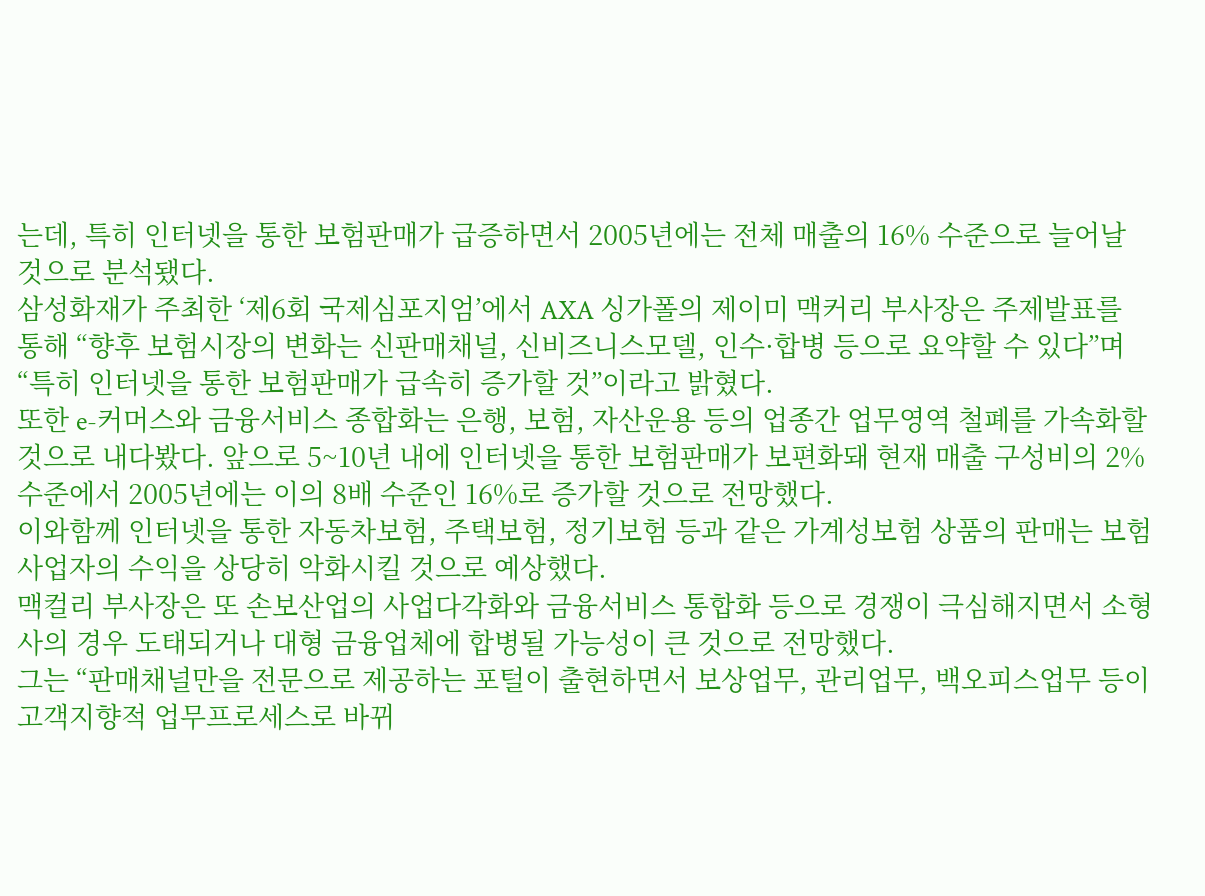는데, 특히 인터넷을 통한 보험판매가 급증하면서 2005년에는 전체 매출의 16% 수준으로 늘어날 것으로 분석됐다.
삼성화재가 주최한 ‘제6회 국제심포지엄’에서 AXA 싱가폴의 제이미 맥커리 부사장은 주제발표를 통해 “향후 보험시장의 변화는 신판매채널, 신비즈니스모델, 인수·합병 등으로 요약할 수 있다”며 “특히 인터넷을 통한 보험판매가 급속히 증가할 것”이라고 밝혔다.
또한 e-커머스와 금융서비스 종합화는 은행, 보험, 자산운용 등의 업종간 업무영역 철폐를 가속화할 것으로 내다봤다. 앞으로 5~10년 내에 인터넷을 통한 보험판매가 보편화돼 현재 매출 구성비의 2% 수준에서 2005년에는 이의 8배 수준인 16%로 증가할 것으로 전망했다.
이와함께 인터넷을 통한 자동차보험, 주택보험, 정기보험 등과 같은 가계성보험 상품의 판매는 보험사업자의 수익을 상당히 악화시킬 것으로 예상했다.
맥컬리 부사장은 또 손보산업의 사업다각화와 금융서비스 통합화 등으로 경쟁이 극심해지면서 소형사의 경우 도태되거나 대형 금융업체에 합병될 가능성이 큰 것으로 전망했다.
그는 “판매채널만을 전문으로 제공하는 포털이 출현하면서 보상업무, 관리업무, 백오피스업무 등이 고객지향적 업무프로세스로 바뀌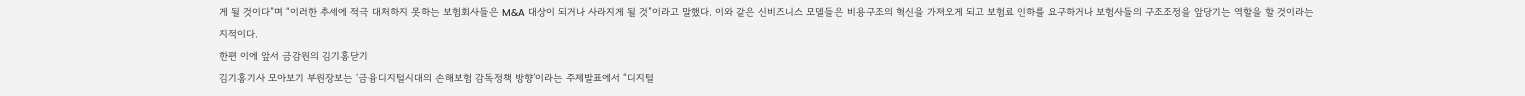게 될 것이다”며 “이러한 추세에 적극 대처하지 못하는 보험회사들은 M&A 대상이 되거나 사라지게 될 것”이라고 말했다. 이와 같은 신비즈니스 모델들은 비용구조의 혁신을 가져오게 되고 보험료 인하를 요구하거나 보험사들의 구조조정을 앞당기는 역할을 할 것이라는 지적이다.
한편 이에 앞서 금감원의 김기홍닫기
김기홍기사 모아보기 부원장보는 ‘금융디지털시대의 손해보험 감독정책 방향’이라는 주제발표에서 “디지털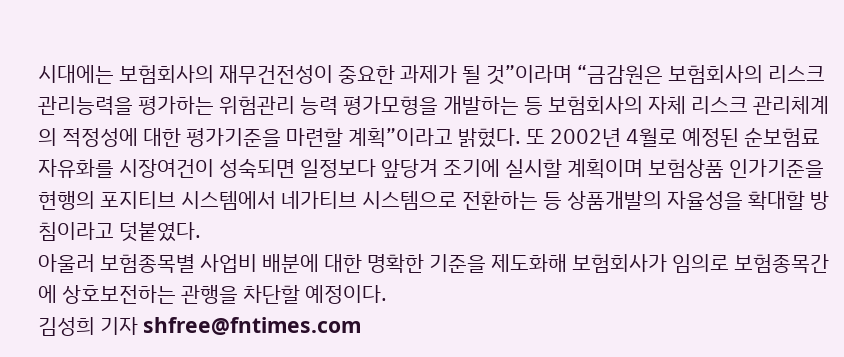시대에는 보험회사의 재무건전성이 중요한 과제가 될 것”이라며 “금감원은 보험회사의 리스크 관리능력을 평가하는 위험관리 능력 평가모형을 개발하는 등 보험회사의 자체 리스크 관리체계의 적정성에 대한 평가기준을 마련할 계획”이라고 밝혔다. 또 2002년 4월로 예정된 순보험료 자유화를 시장여건이 성숙되면 일정보다 앞당겨 조기에 실시할 계획이며 보험상품 인가기준을 현행의 포지티브 시스템에서 네가티브 시스템으로 전환하는 등 상품개발의 자율성을 확대할 방침이라고 덧붙였다.
아울러 보험종목별 사업비 배분에 대한 명확한 기준을 제도화해 보험회사가 임의로 보험종목간에 상호보전하는 관행을 차단할 예정이다.
김성희 기자 shfree@fntimes.com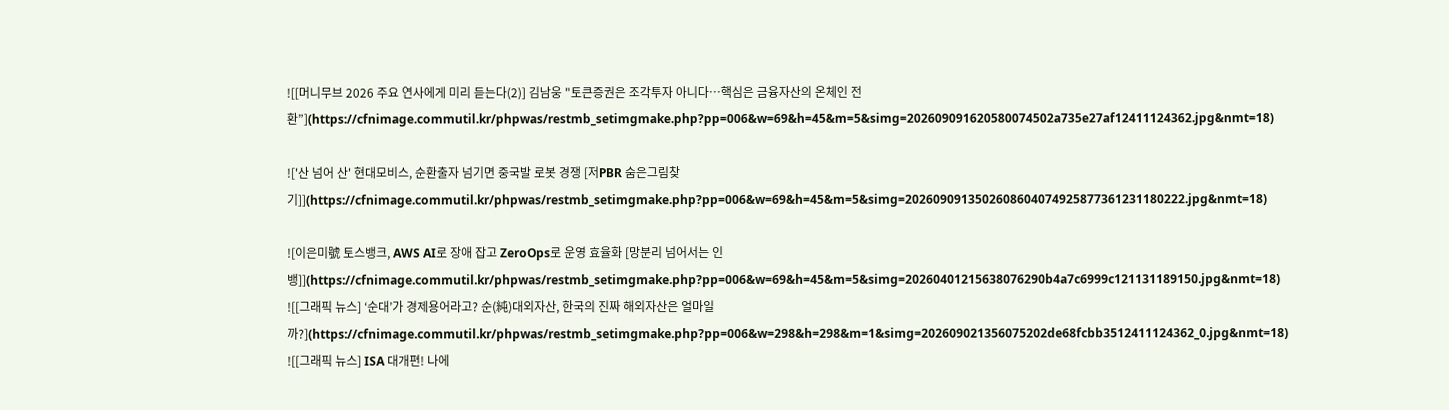![[머니무브 2026 주요 연사에게 미리 듣는다(2)] 김남웅 "토큰증권은 조각투자 아니다…핵심은 금융자산의 온체인 전환”](https://cfnimage.commutil.kr/phpwas/restmb_setimgmake.php?pp=006&w=69&h=45&m=5&simg=202609091620580074502a735e27af12411124362.jpg&nmt=18)

!['산 넘어 산' 현대모비스, 순환출자 넘기면 중국발 로봇 경쟁 [저PBR 숨은그림찾기]](https://cfnimage.commutil.kr/phpwas/restmb_setimgmake.php?pp=006&w=69&h=45&m=5&simg=2026090913502608604074925877361231180222.jpg&nmt=18)

![이은미號 토스뱅크, AWS AI로 장애 잡고 ZeroOps로 운영 효율화 [망분리 넘어서는 인뱅]](https://cfnimage.commutil.kr/phpwas/restmb_setimgmake.php?pp=006&w=69&h=45&m=5&simg=20260401215638076290b4a7c6999c121131189150.jpg&nmt=18)
![[그래픽 뉴스] ‘순대’가 경제용어라고? 순(純)대외자산, 한국의 진짜 해외자산은 얼마일까?](https://cfnimage.commutil.kr/phpwas/restmb_setimgmake.php?pp=006&w=298&h=298&m=1&simg=202609021356075202de68fcbb3512411124362_0.jpg&nmt=18)
![[그래픽 뉴스] ISA 대개편! 나에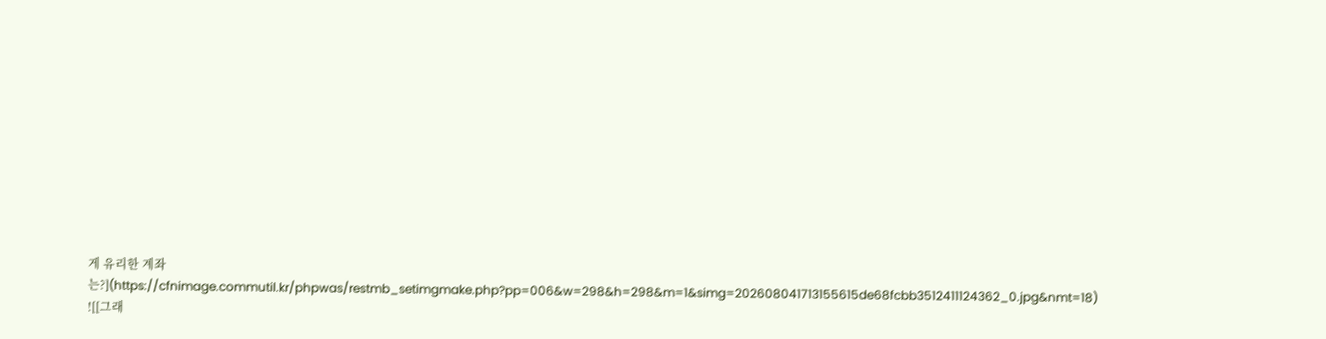게 유리한 계좌는?](https://cfnimage.commutil.kr/phpwas/restmb_setimgmake.php?pp=006&w=298&h=298&m=1&simg=202608041713155615de68fcbb3512411124362_0.jpg&nmt=18)
![[그래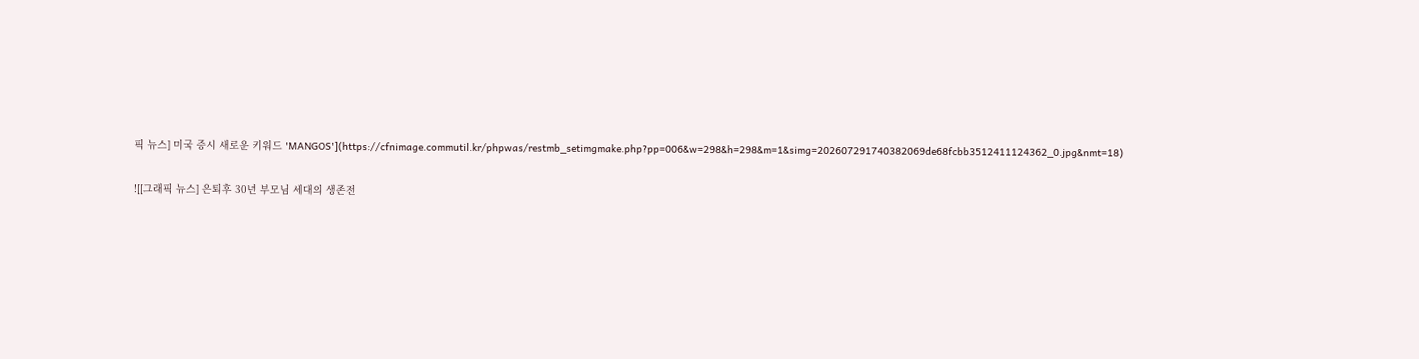픽 뉴스] 미국 증시 새로운 키워드 'MANGOS'](https://cfnimage.commutil.kr/phpwas/restmb_setimgmake.php?pp=006&w=298&h=298&m=1&simg=202607291740382069de68fcbb3512411124362_0.jpg&nmt=18)

![[그래픽 뉴스] 은퇴후 30년 부모님 세대의 생존전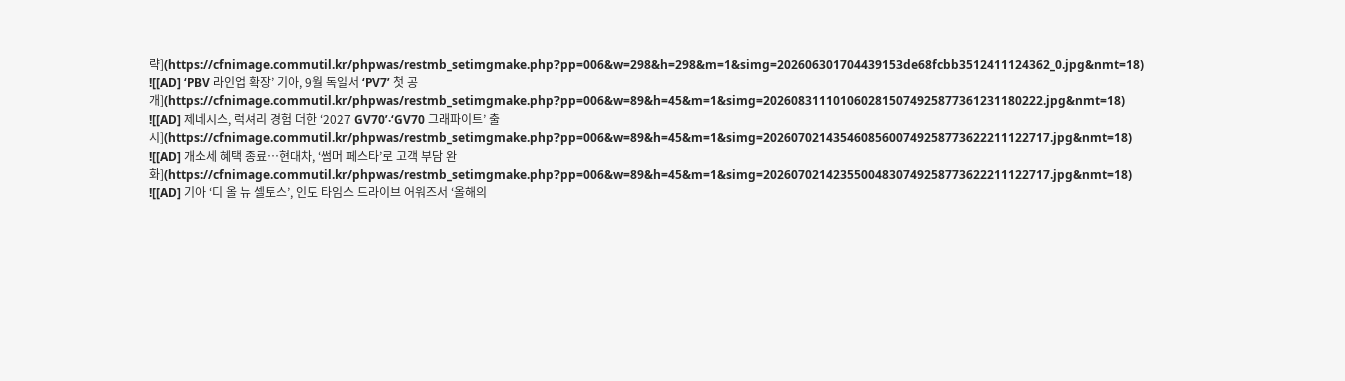략](https://cfnimage.commutil.kr/phpwas/restmb_setimgmake.php?pp=006&w=298&h=298&m=1&simg=202606301704439153de68fcbb3512411124362_0.jpg&nmt=18)
![[AD] ‘PBV 라인업 확장’ 기아, 9월 독일서 ‘PV7’ 첫 공개](https://cfnimage.commutil.kr/phpwas/restmb_setimgmake.php?pp=006&w=89&h=45&m=1&simg=2026083111010602815074925877361231180222.jpg&nmt=18)
![[AD] 제네시스, 럭셔리 경험 더한 ‘2027 GV70’‧‘GV70 그래파이트’ 출시](https://cfnimage.commutil.kr/phpwas/restmb_setimgmake.php?pp=006&w=89&h=45&m=1&simg=20260702143546085600749258773622211122717.jpg&nmt=18)
![[AD] 개소세 혜택 종료…현대차, ‘썸머 페스타’로 고객 부담 완화](https://cfnimage.commutil.kr/phpwas/restmb_setimgmake.php?pp=006&w=89&h=45&m=1&simg=20260702142355004830749258773622211122717.jpg&nmt=18)
![[AD] 기아 ‘디 올 뉴 셀토스’, 인도 타임스 드라이브 어워즈서 ‘올해의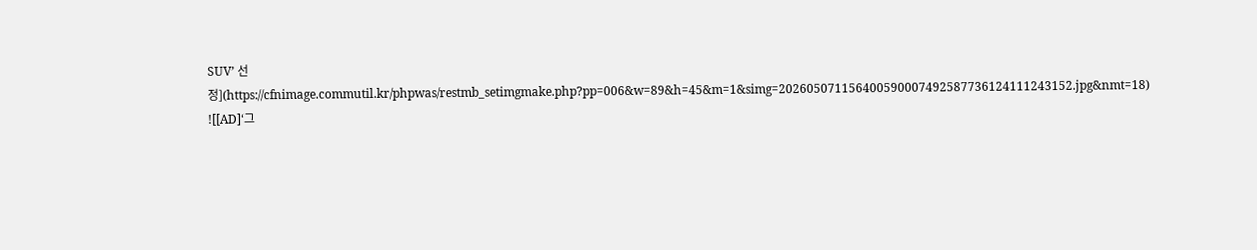SUV’ 선정](https://cfnimage.commutil.kr/phpwas/restmb_setimgmake.php?pp=006&w=89&h=45&m=1&simg=202605071156400590007492587736124111243152.jpg&nmt=18)
![[AD]‘그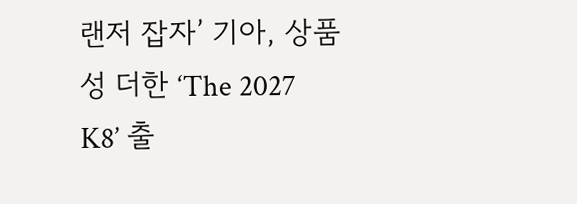랜저 잡자’ 기아, 상품성 더한 ‘The 2027 K8’ 출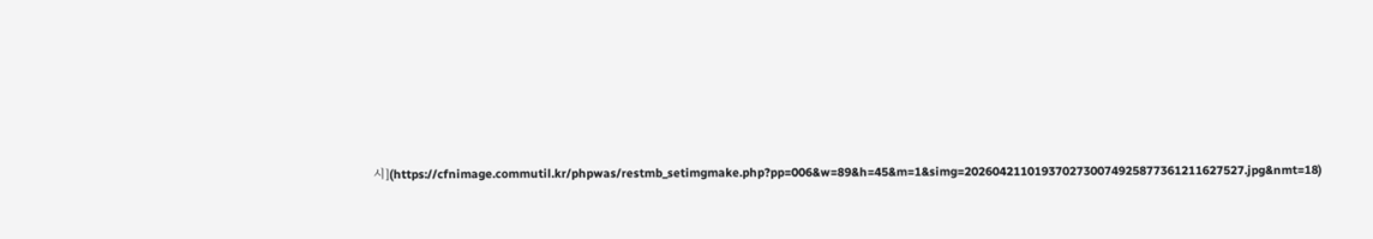시](https://cfnimage.commutil.kr/phpwas/restmb_setimgmake.php?pp=006&w=89&h=45&m=1&simg=2026042110193702730074925877361211627527.jpg&nmt=18)